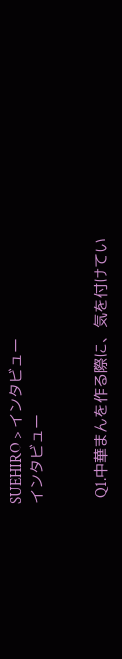SUEHIRO > インタビュー
インタビュー


  Q1.中華まんを作る際に、気を付けてい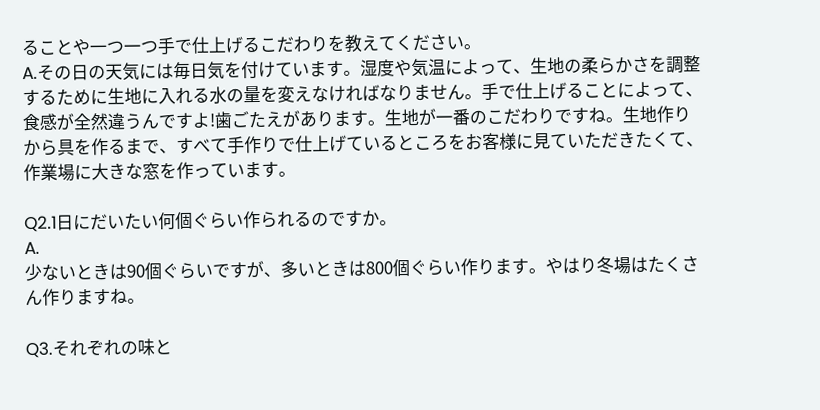ることや一つ一つ手で仕上げるこだわりを教えてください。
A.その日の天気には毎日気を付けています。湿度や気温によって、生地の柔らかさを調整するために生地に入れる水の量を変えなければなりません。手で仕上げることによって、食感が全然違うんですよ!歯ごたえがあります。生地が一番のこだわりですね。生地作りから具を作るまで、すべて手作りで仕上げているところをお客様に見ていただきたくて、作業場に大きな窓を作っています。

Q2.1日にだいたい何個ぐらい作られるのですか。
A.
少ないときは90個ぐらいですが、多いときは800個ぐらい作ります。やはり冬場はたくさん作りますね。

Q3.それぞれの味と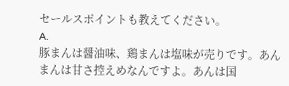セールスポイントも教えてください。
A.
豚まんは醤油味、鶏まんは塩味が売りです。あんまんは甘さ控えめなんですよ。あんは国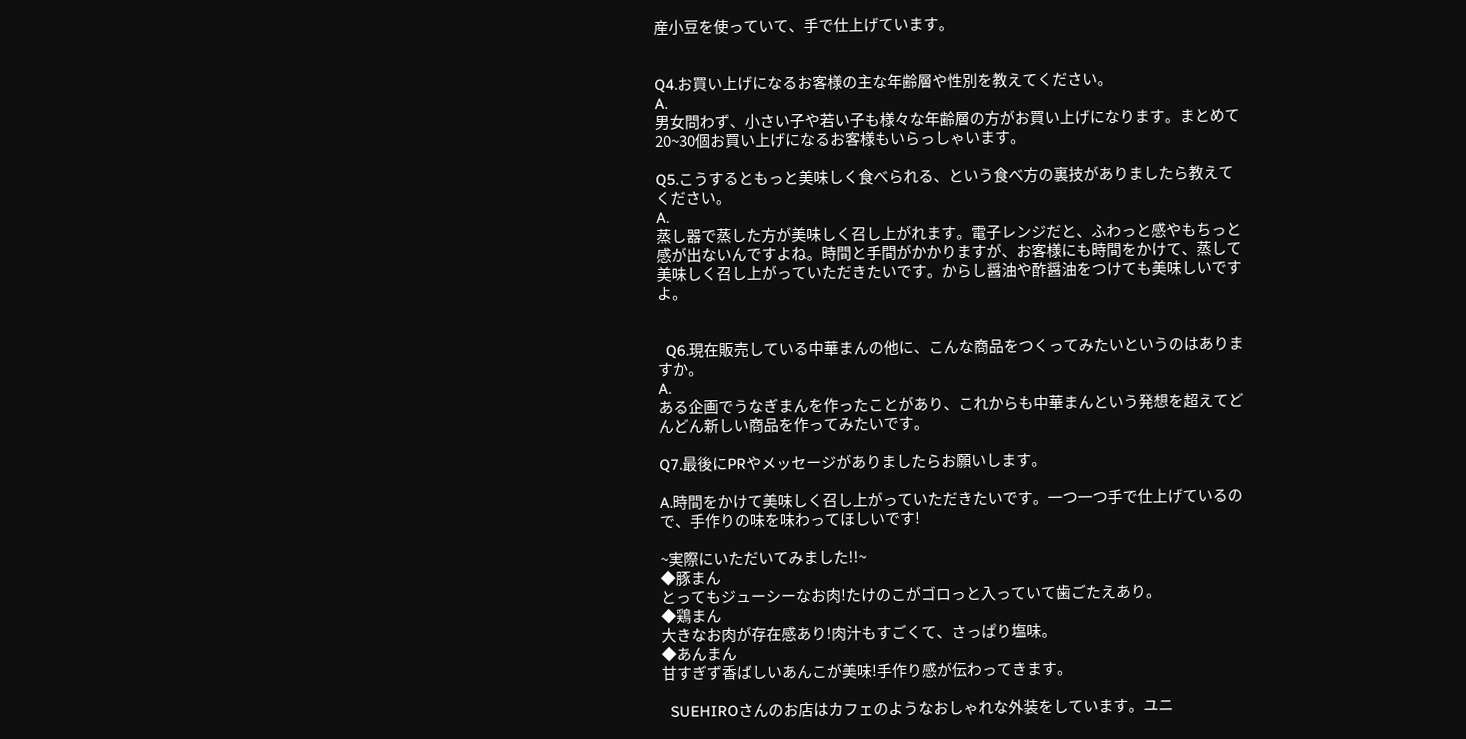産小豆を使っていて、手で仕上げています。


Q4.お買い上げになるお客様の主な年齢層や性別を教えてください。
A.
男女問わず、小さい子や若い子も様々な年齢層の方がお買い上げになります。まとめて20~30個お買い上げになるお客様もいらっしゃいます。

Q5.こうするともっと美味しく食べられる、という食べ方の裏技がありましたら教えてください。
A.
蒸し器で蒸した方が美味しく召し上がれます。電子レンジだと、ふわっと感やもちっと感が出ないんですよね。時間と手間がかかりますが、お客様にも時間をかけて、蒸して美味しく召し上がっていただきたいです。からし醤油や酢醤油をつけても美味しいですよ。


  Q6.現在販売している中華まんの他に、こんな商品をつくってみたいというのはありますか。
A.
ある企画でうなぎまんを作ったことがあり、これからも中華まんという発想を超えてどんどん新しい商品を作ってみたいです。

Q7.最後にPRやメッセージがありましたらお願いします。

A.時間をかけて美味しく召し上がっていただきたいです。一つ一つ手で仕上げているので、手作りの味を味わってほしいです!

~実際にいただいてみました!!~
◆豚まん
とってもジューシーなお肉!たけのこがゴロっと入っていて歯ごたえあり。
◆鶏まん
大きなお肉が存在感あり!肉汁もすごくて、さっぱり塩味。
◆あんまん
甘すぎず香ばしいあんこが美味!手作り感が伝わってきます。

  SUEHIROさんのお店はカフェのようなおしゃれな外装をしています。ユニ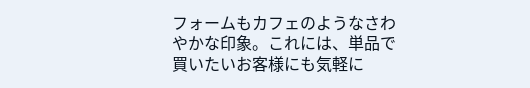フォームもカフェのようなさわやかな印象。これには、単品で買いたいお客様にも気軽に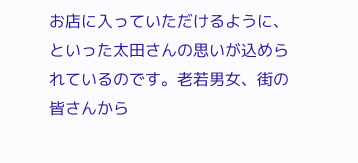お店に入っていただけるように、といった太田さんの思いが込められているのです。老若男女、街の皆さんから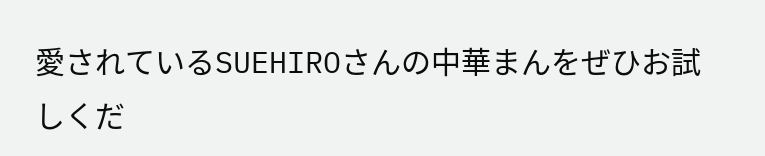愛されているSUEHIROさんの中華まんをぜひお試しくだ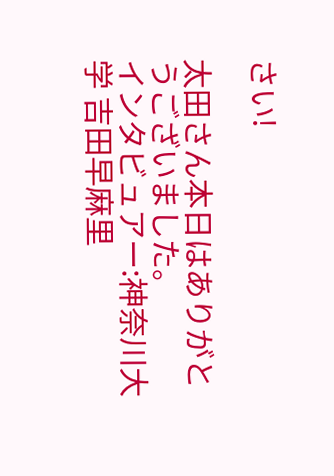さい!

太田さん本日はありがとうございました。
インタビュアー:神奈川大学 吉田早麻里